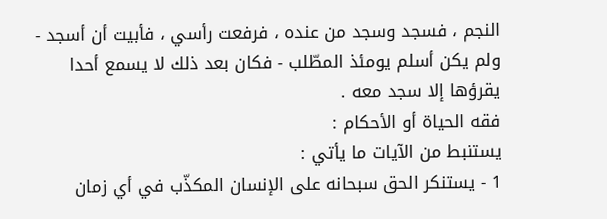النجم ، فسجد وسجد من عنده ، فرفعت رأسي ، فأبيت أن أسجد - ولم يكن أسلم يومئذ المطّلب - فكان بعد ذلك لا يسمع أحدا يقرؤها إلا سجد معه .
فقه الحياة أو الأحكام :
يستنبط من الآيات ما يأتي :
1 - يستنكر الحق سبحانه على الإنسان المكذّب في أي زمان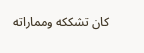كان تشككه ومماراته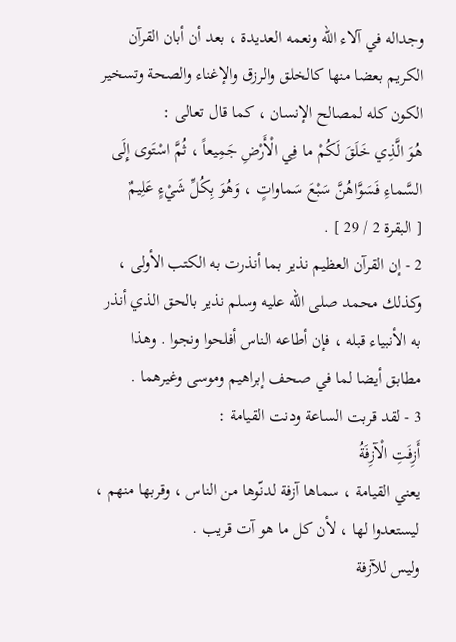وجداله في آلاء اللّه ونعمه العديدة ، بعد أن أبان القرآن الكريم بعضا منها كالخلق والرزق والإغناء والصحة وتسخير الكون كله لمصالح الإنسان ، كما قال تعالى :
هُوَ الَّذِي خَلَقَ لَكُمْ ما فِي الْأَرْضِ جَمِيعاً ، ثُمَّ اسْتَوى إِلَى السَّماءِ فَسَوَّاهُنَّ سَبْعَ سَماواتٍ ، وَهُوَ بِكُلِّ شَيْءٍ عَلِيمٌ
[ البقرة 2 / 29 ] .
2 - إن القرآن العظيم نذير بما أنذرت به الكتب الأولى ، وكذلك محمد صلى اللّه عليه وسلم نذير بالحق الذي أنذر به الأنبياء قبله ، فإن أطاعه الناس أفلحوا ونجوا . وهذا مطابق أيضا لما في صحف إبراهيم وموسى وغيرهما .
3 - لقد قربت الساعة ودنت القيامة :
أَزِفَتِ الْآزِفَةُ
يعني القيامة ، سماها آزفة لدنّوها من الناس ، وقربها منهم ، ليستعدوا لها ، لأن كل ما هو آت قريب .
وليس للآزفة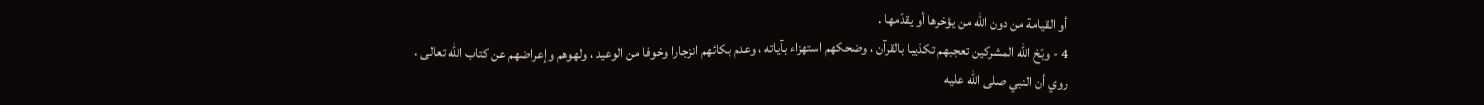أو القيامة من دون اللّه من يؤخرها أو يقدّمها .
4 - وبّخ اللّه المشركين تعجبهم تكذيبا بالقرآن ، وضحكهم استهزاء بآياته ، وعدم بكائهم انزجارا وخوفا من الوعيد ، ولهوهم وإعراضهم عن كتاب اللّه تعالى .
روي أن النبي صلى اللّه عليه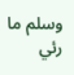وسلم ما رئي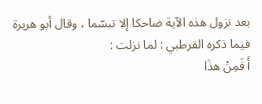بعد نزول هذه الآية ضاحكا إلا تبسّما ، وقال أبو هريرة فيما ذكره القرطبي : لما نزلت :
أَ فَمِنْ هذَا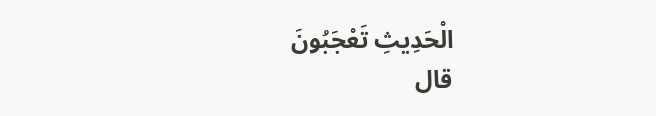الْحَدِيثِ تَعْجَبُونَ
قال